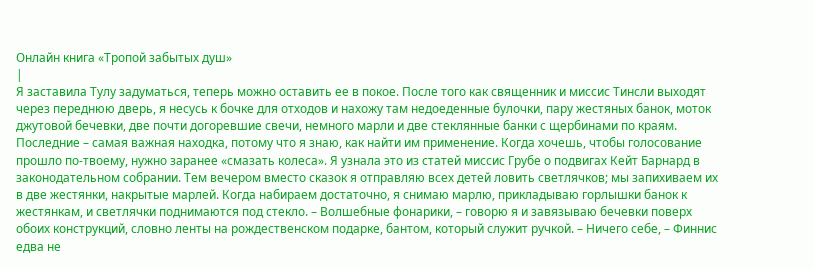Онлайн книга «Тропой забытых душ»
|
Я заставила Тулу задуматься, теперь можно оставить ее в покое. После того как священник и миссис Тинсли выходят через переднюю дверь, я несусь к бочке для отходов и нахожу там недоеденные булочки, пару жестяных банок, моток джутовой бечевки, две почти догоревшие свечи, немного марли и две стеклянные банки с щербинами по краям. Последние – самая важная находка, потому что я знаю, как найти им применение. Когда хочешь, чтобы голосование прошло по-твоему, нужно заранее «смазать колеса». Я узнала это из статей миссис Грубе о подвигах Кейт Барнард в законодательном собрании. Тем вечером вместо сказок я отправляю всех детей ловить светлячков; мы запихиваем их в две жестянки, накрытые марлей. Когда набираем достаточно, я снимаю марлю, прикладываю горлышки банок к жестянкам, и светлячки поднимаются под стекло. – Волшебные фонарики, – говорю я и завязываю бечевки поверх обоих конструкций, словно ленты на рождественском подарке, бантом, который служит ручкой. – Ничего себе, – Финнис едва не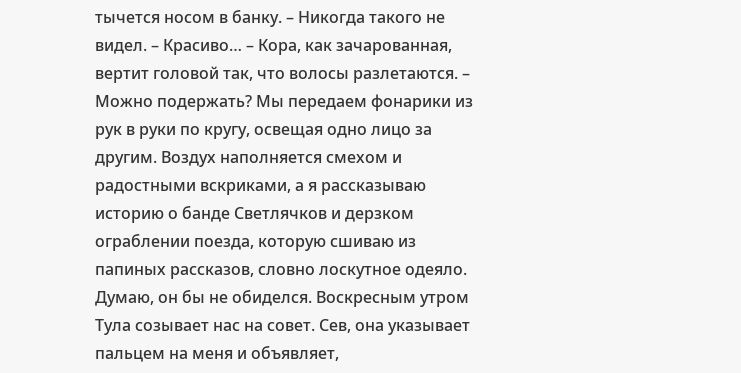тычется носом в банку. – Никогда такого не видел. – Красиво… – Кора, как зачарованная, вертит головой так, что волосы разлетаются. – Можно подержать? Мы передаем фонарики из рук в руки по кругу, освещая одно лицо за другим. Воздух наполняется смехом и радостными вскриками, а я рассказываю историю о банде Светлячков и дерзком ограблении поезда, которую сшиваю из папиных рассказов, словно лоскутное одеяло. Думаю, он бы не обиделся. Воскресным утром Тула созывает нас на совет. Сев, она указывает пальцем на меня и объявляет,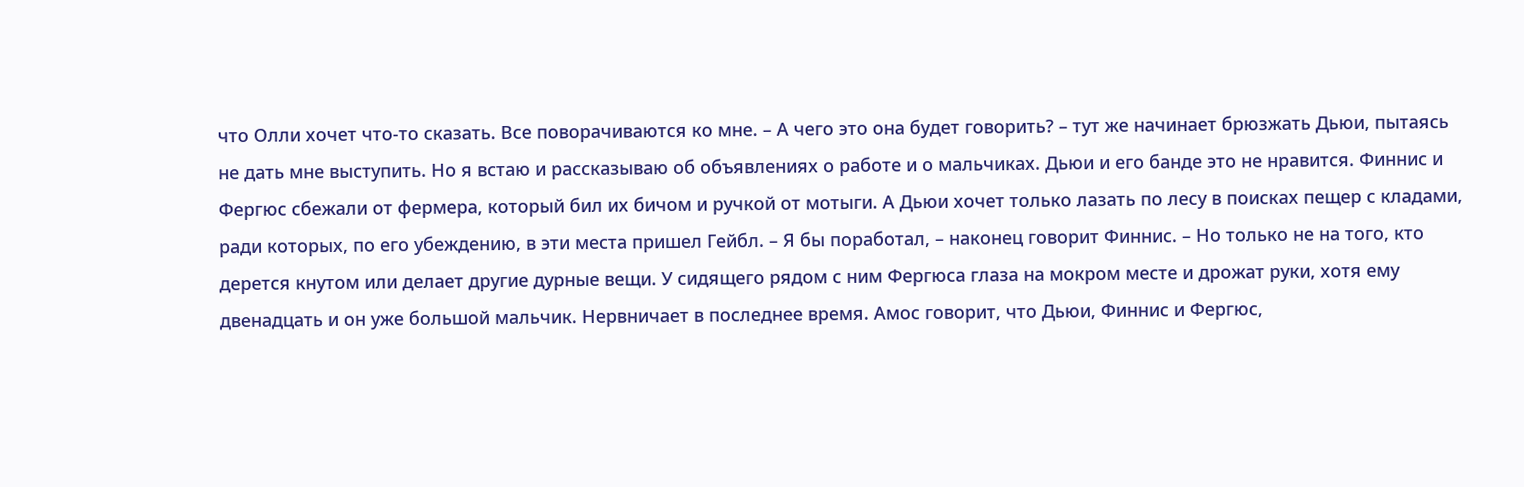что Олли хочет что‑то сказать. Все поворачиваются ко мне. – А чего это она будет говорить? – тут же начинает брюзжать Дьюи, пытаясь не дать мне выступить. Но я встаю и рассказываю об объявлениях о работе и о мальчиках. Дьюи и его банде это не нравится. Финнис и Фергюс сбежали от фермера, который бил их бичом и ручкой от мотыги. А Дьюи хочет только лазать по лесу в поисках пещер с кладами, ради которых, по его убеждению, в эти места пришел Гейбл. – Я бы поработал, – наконец говорит Финнис. – Но только не на того, кто дерется кнутом или делает другие дурные вещи. У сидящего рядом с ним Фергюса глаза на мокром месте и дрожат руки, хотя ему двенадцать и он уже большой мальчик. Нервничает в последнее время. Амос говорит, что Дьюи, Финнис и Фергюс,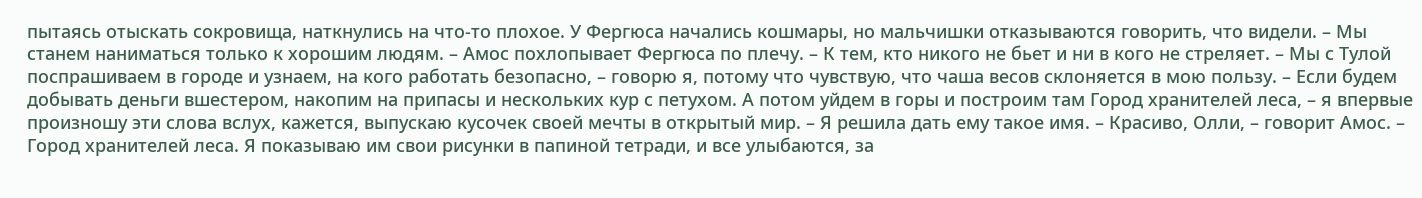пытаясь отыскать сокровища, наткнулись на что‑то плохое. У Фергюса начались кошмары, но мальчишки отказываются говорить, что видели. – Мы станем наниматься только к хорошим людям. – Амос похлопывает Фергюса по плечу. – К тем, кто никого не бьет и ни в кого не стреляет. – Мы с Тулой поспрашиваем в городе и узнаем, на кого работать безопасно, – говорю я, потому что чувствую, что чаша весов склоняется в мою пользу. – Если будем добывать деньги вшестером, накопим на припасы и нескольких кур с петухом. А потом уйдем в горы и построим там Город хранителей леса, – я впервые произношу эти слова вслух, кажется, выпускаю кусочек своей мечты в открытый мир. – Я решила дать ему такое имя. – Красиво, Олли, – говорит Амос. – Город хранителей леса. Я показываю им свои рисунки в папиной тетради, и все улыбаются, за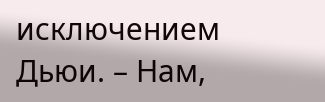исключением Дьюи. – Нам,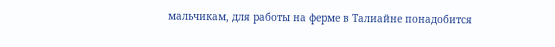мальчикам, для работы на ферме в Талиайне понадобится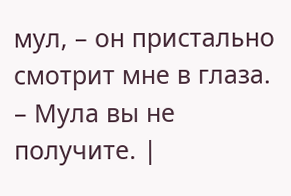мул, – он пристально смотрит мне в глаза. – Мула вы не получите. |